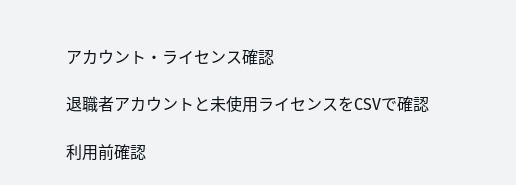アカウント・ライセンス確認

退職者アカウントと未使用ライセンスをCSVで確認

利用前確認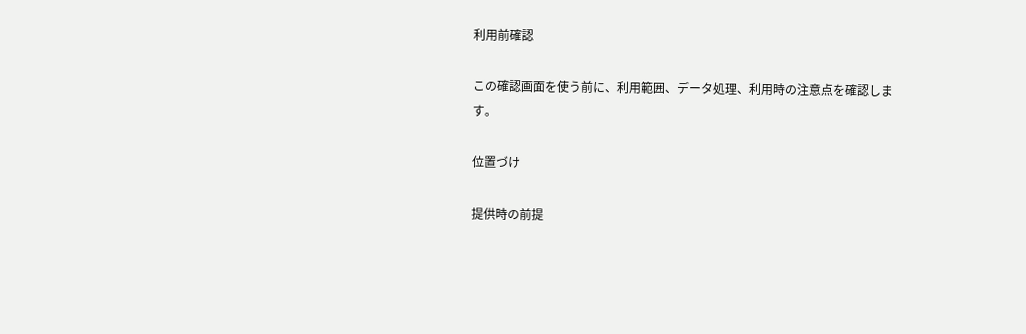利用前確認

この確認画面を使う前に、利用範囲、データ処理、利用時の注意点を確認します。

位置づけ

提供時の前提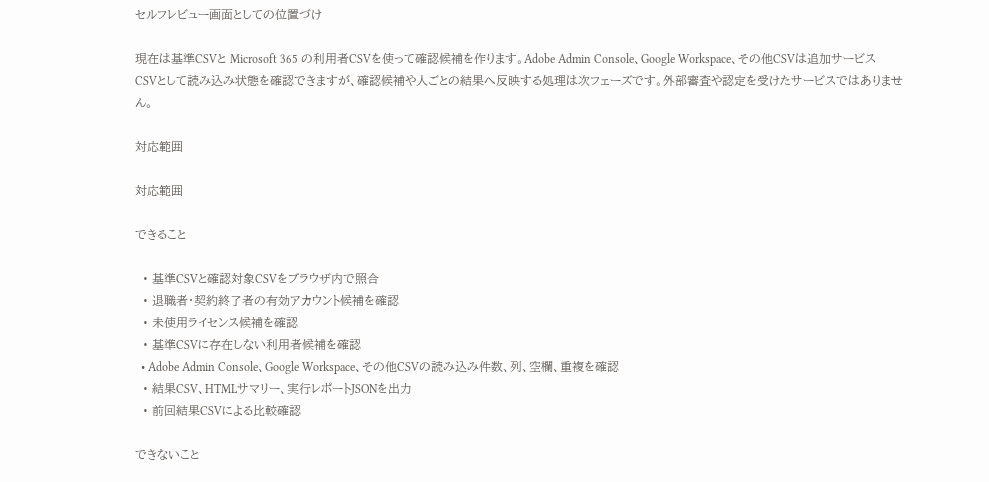セルフレビュー画面としての位置づけ

現在は基準CSVと Microsoft 365 の利用者CSVを使って確認候補を作ります。Adobe Admin Console、Google Workspace、その他CSVは追加サービスCSVとして読み込み状態を確認できますが、確認候補や人ごとの結果へ反映する処理は次フェーズです。外部審査や認定を受けたサービスではありません。

対応範囲

対応範囲

できること

  • 基準CSVと確認対象CSVをブラウザ内で照合
  • 退職者・契約終了者の有効アカウント候補を確認
  • 未使用ライセンス候補を確認
  • 基準CSVに存在しない利用者候補を確認
  • Adobe Admin Console、Google Workspace、その他CSVの読み込み件数、列、空欄、重複を確認
  • 結果CSV、HTMLサマリー、実行レポートJSONを出力
  • 前回結果CSVによる比較確認

できないこと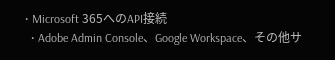• Microsoft 365へのAPI接続
  • Adobe Admin Console、Google Workspace、その他サ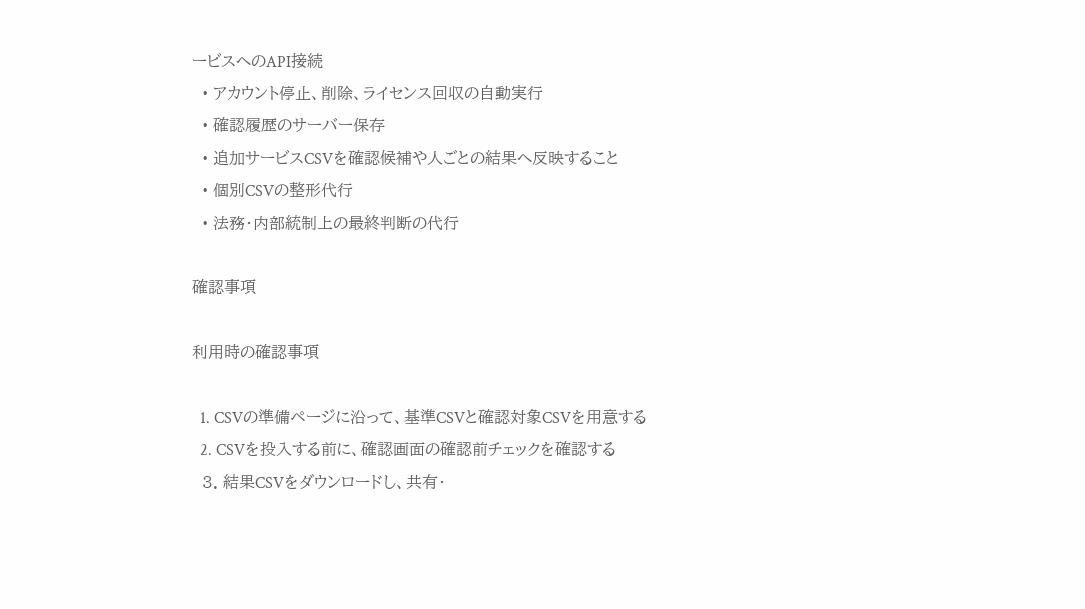ービスへのAPI接続
  • アカウント停止、削除、ライセンス回収の自動実行
  • 確認履歴のサーバー保存
  • 追加サービスCSVを確認候補や人ごとの結果へ反映すること
  • 個別CSVの整形代行
  • 法務・内部統制上の最終判断の代行

確認事項

利用時の確認事項

  1. CSVの準備ページに沿って、基準CSVと確認対象CSVを用意する
  2. CSVを投入する前に、確認画面の確認前チェックを確認する
  3. 結果CSVをダウンロードし、共有・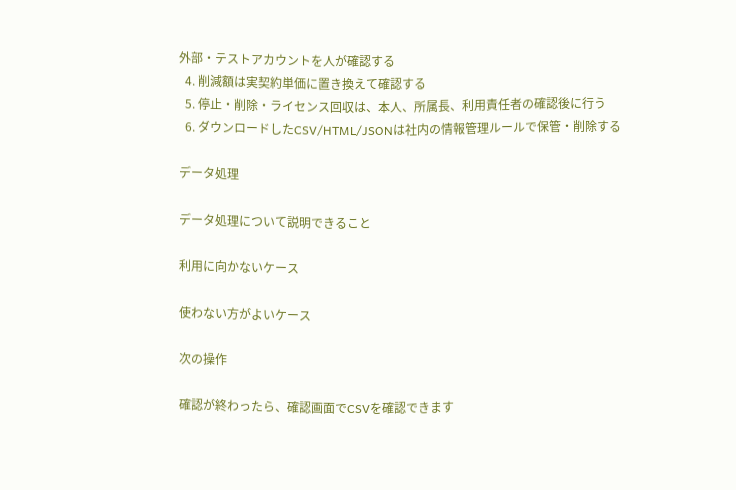外部・テストアカウントを人が確認する
  4. 削減額は実契約単価に置き換えて確認する
  5. 停止・削除・ライセンス回収は、本人、所属長、利用責任者の確認後に行う
  6. ダウンロードしたCSV/HTML/JSONは社内の情報管理ルールで保管・削除する

データ処理

データ処理について説明できること

利用に向かないケース

使わない方がよいケース

次の操作

確認が終わったら、確認画面でCSVを確認できます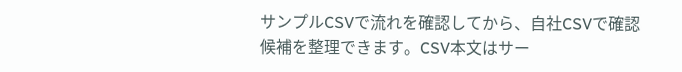サンプルCSVで流れを確認してから、自社CSVで確認候補を整理できます。CSV本文はサー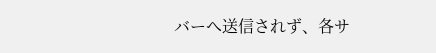バーへ送信されず、各サ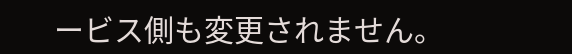ービス側も変更されません。